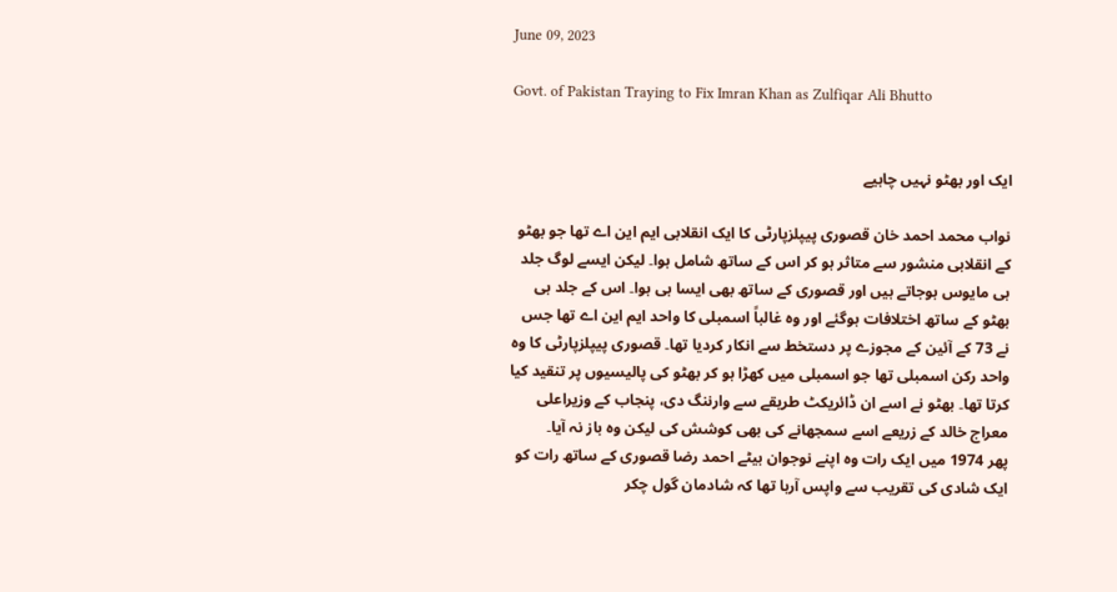June 09, 2023

Govt. of Pakistan Traying to Fix Imran Khan as Zulfiqar Ali Bhutto


ایک اور بھٹو نہیں چاہیے

نواب محمد احمد خان قصوری پیپلزپارٹی کا ایک انقلابی ایم این اے تھا جو بھٹو کے انقلابی منشور سے متاثر ہو کر اس کے ساتھ شامل ہوا۔ لیکن ایسے لوگ جلد ہی مایوس ہوجاتے ہیں اور قصوری کے ساتھ بھی ایسا ہی ہوا۔ اس کے جلد ہی بھٹو کے ساتھ اختلافات ہوگئے اور وہ غالباً اسمبلی کا واحد ایم این اے تھا جس نے 73 کے آئین کے مجوزے پر دستخط سے انکار کردیا تھا۔ قصوری پیپلزپارٹی کا وہ واحد رکن اسمبلی تھا جو اسمبلی میں کھڑا ہو کر بھٹو کی پالیسیوں پر تنقید کیا کرتا تھا۔ بھٹو نے اسے ان ڈائریکٹ طریقے سے وارننگ دی، پنجاب کے وزیراعلی معراج خالد کے زریعے اسے سمجھانے کی بھی کوشش کی لیکن وہ باز نہ آیا۔
پھر 1974 میں ایک رات وہ اپنے نوجوان بیٹے احمد رضا قصوری کے ساتھ رات کو ایک شادی کی تقریب سے واپس آرہا تھا کہ شادمان گول چکر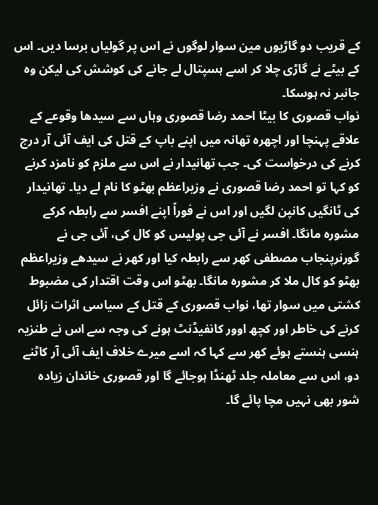کے قریب دو گاڑیوں مین سوار لوگوں نے اس پر گولیاں برسا دیں۔ اس کے بیٹے نے گاڑی چلا کر اسے ہسپتال لے جانے کی کوشش کی لیکن وہ جانبر نہ ہوسکا۔
نواب قصوری کا بیٹا احمد رضا قصوری وہاں سے سیدھا وقوعے کے علاقے پہنچا اور اچھرہ تھانہ میں اپنے باپ کے قتل کی ایف آئی آر درج کرنے کی درخواست کی۔ جب تھانیدار نے اس سے ملزم کو نامزد کرنے کو کہا تو احمد رضا قصوری نے وزیراعظم بھٹو کا نام لے دیا۔ تھانیدار کی ٹانگیں کانپن لگیں اور اس نے فوراً اپنے افسر سے رابطہ کرکے مشورہ مانگا۔ افسر نے آئی جی پولیس کو کال کی، آئی جی نے گورنرپنجاب مصطفی کھر سے رابطہ کیا اور کھر نے سیدھے وزیراعظم بھٹو کو کال ملا کر مشورہ مانگا۔ بھٹو اس وقت اقتدار کی مضبوط کشتی میں سوار تھا، نواب قصوری کے قتل کے سیاسی اثرات زائل کرنے کی خاطر اور کچھ اوور کانفیڈنٹ ہونے کی وجہ سے اس نے طنزیہ ہنسی ہنستے ہوئے کھر سے کہا کہ اسے میرے خلاف ایف آئی آر کاٹنے دو، اس سے معاملہ جلد ٹھنڈا ہوجائے گا اور قصوری خاندان زیادہ شور بھی نہیں مچا پائے گا۔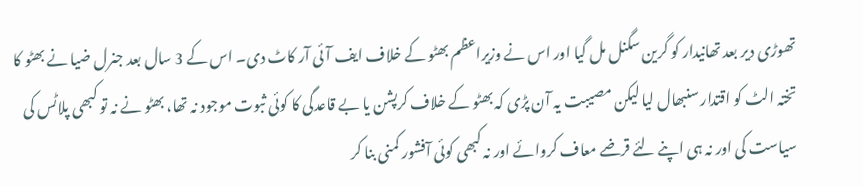تھوڑی دیر بعد تھانیدار کو گرین سگنل مل گیا اور اس نے وزیراعظم بھٹو کے خلاف ایف آئی آر کاٹ دی۔ اس کے 3 سال بعد جنرل ضیا نے بھٹو کا تختہ الٹ کو اقتدار سنبھال لیا لیکن مصیبت یہ آن پڑی کہ بھٹو کے خلاف کرپشن یا بے قاعدگی کا کوئی ثبوت موجود نہ تھا، بھٹو نے نہ تو کبھی پلاٹس کی سیاست کی اور نہ ہی اپنے لئے قرضے معاف کروائے اور نہ کبھی کوئی آفشور کمنی بنا کر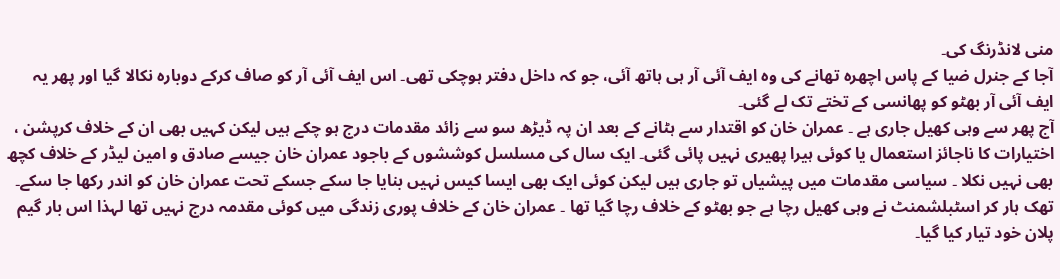منی لانڈرنگ کی۔
آجا کے جنرل ضیا کے پاس اچھرہ تھانے کی وہ ایف آئی آر ہی ہاتھ آئی، جو کہ داخل دفتر ہوچکی تھی۔ اس ایف آئی آر کو صاف کرکے دوبارہ نکالا گیا اور پھر یہ ایف آئی آر بھٹو کو پھانسی کے تختے تک لے گئی۔
آج پھر سے وہی کھیل جاری ہے ۔ عمران خان کو اقتدار سے ہٹانے کے بعد ان پہ ڈیڑھ سو سے زائد مقدمات درج ہو چکے ہیں لیکن کہیں بھی ان کے خلاف کرپشن ، اختیارات کا ناجائز استعمال یا کوئی ہیرا پھیری نہیں پائی گئی۔ ایک سال کی مسلسل کوششوں کے باجود عمران خان جیسے صادق و امین لیڈر کے خلاف کچھ بھی نہیں نکلا ۔ سیاسی مقدمات میں پیشیاں تو جاری ہیں لیکن کوئی ایک بھی ایسا کیس نہیں بنایا جا سکے جسکے تحت عمران خان کو اندر رکھا جا سکے۔ تھک ہار کر اسٹبلشمنٹ نے وہی کھیل رچا ہے جو بھٹو کے خلاف رچا گیا تھا ۔ عمران خان کے خلاف پوری زندگی میں کوئی مقدمہ درج نہیں تھا لہذا اس بار گیم پلان خود تیار کیا گیا۔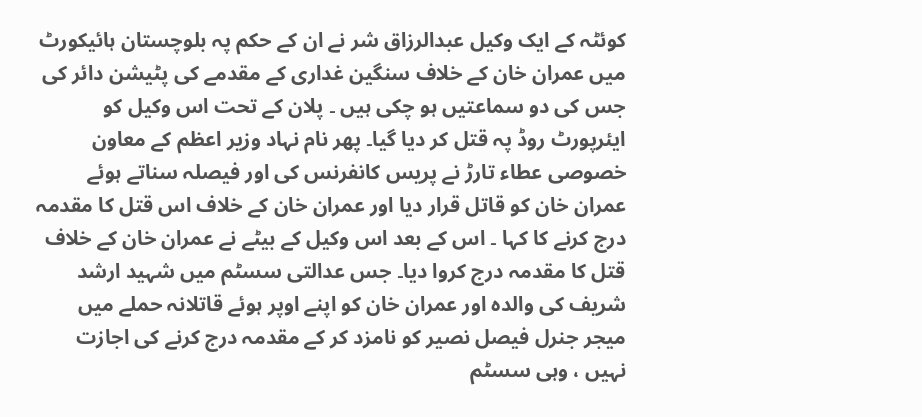کوئٹہ کے ایک وکیل عبدالرزاق شر نے ان کے حکم پہ بلوچستان ہائیکورٹ میں عمران خان کے خلاف سنگین غداری کے مقدمے کی پٹیشن دائر کی جس کی دو سماعتیں ہو چکی ہیں ۔ پلان کے تحت اس وکیل کو ایئرپورٹ روڈ پہ قتل کر دیا گیا۔ پھر نام نہاد وزیر اعظم کے معاون خصوصی عطاء تارڑ نے پریس کانفرنس کی اور فیصلہ سناتے ہوئے عمران خان کو قاتل قرار دیا اور عمران خان کے خلاف اس قتل کا مقدمہ درج کرنے کا کہا ۔ اس کے بعد اس وکیل کے بیٹے نے عمران خان کے خلاف قتل کا مقدمہ درج کروا دیا۔ جس عدالتی سسٹم میں شہید ارشد شریف کی والدہ اور عمران خان کو اپنے اوپر ہوئے قاتلانہ حملے میں میجر جنرل فیصل نصیر کو نامزد کر کے مقدمہ درج کرنے کی اجازت نہیں ، وہی سسٹم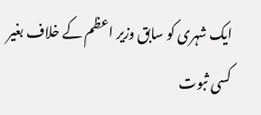ایک شہری کو سابق وزیر اعظم کے خلاف بغیر کسی ثبوت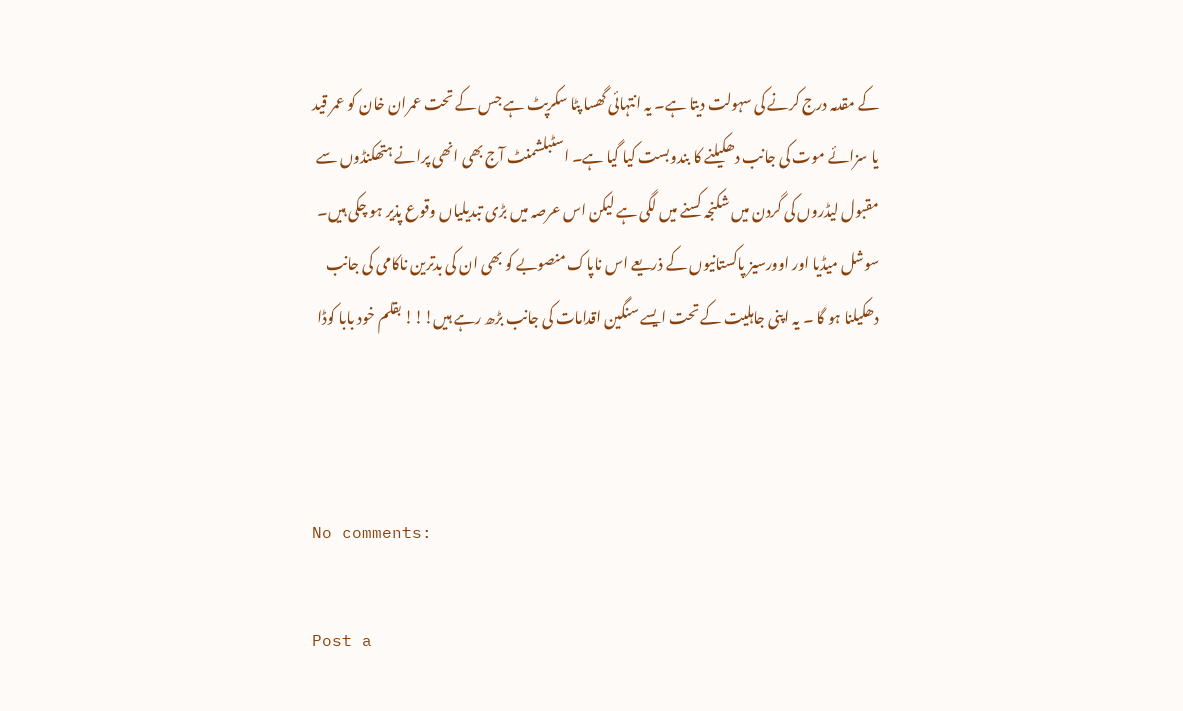کے مقدمہ درج کرنے کی سہولت دیتا ہے۔ یہ انتہائی گھسا پٹا سکرپٹ ہے جس کے تحت عمران خان کو عمر قید یا سزائے موت کی جانب دھکیلنے کا بندوبست کیا گیا ہے۔ اسٹبلشمنٹ آج بھی انھی پرانے ہتھکنڈوں سے مقبول لیڈروں کی گردن میں شکنجہ کسنے میں لگی ہے لیکن اس عرصہ میں بڑی تبدیلیاں وقوع پذیر ہو چکی ہیں۔ سوشل میڈیا اور اوورسیز پاکستانیوں کے ذریعے اس ناپاک منصوبے کو بھی ان کی بدترین ناکامی کی جانب دھکیلنا ہو گا ۔ یہ اپنی جاہلیت کے تحت ایسے سنگین اقدامات کی جانب بڑھ رہے ہیں!!! بقلم خود بابا کوڈا



No comments:

Post a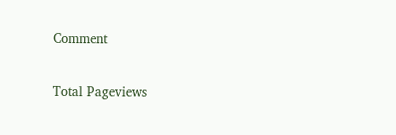Comment

Total Pageviews